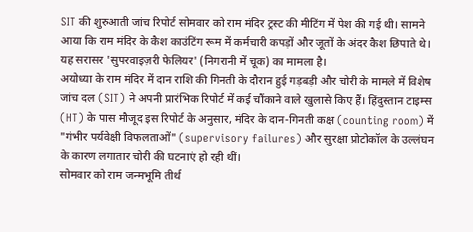SIT की शुरुआती जांच रिपोर्ट सोमवार को राम मंदिर ट्रस्ट की मीटिंग में पेश की गई थी। सामने आया कि राम मंदिर के कैश काउंटिंग रूम में कर्मचारी कपड़ों और जूतों के अंदर कैश छिपाते थे। यह सरासर 'सुपरवाइज़री फेलियर' (निगरानी में चूक) का मामला है।
अयोध्या के राम मंदिर में दान राशि की गिनती के दौरान हुई गड़बड़ी और चोरी के मामले में विशेष जांच दल (SIT) ने अपनी प्रारंभिक रिपोर्ट में कई चौंकाने वाले खुलासे किए हैं। हिंदुस्तान टाइम्स (HT) के पास मौजूद इस रिपोर्ट के अनुसार, मंदिर के दान-गिनती कक्ष (counting room) में "गंभीर पर्यवेक्षी विफलताओं" (supervisory failures) और सुरक्षा प्रोटोकॉल के उल्लंघन के कारण लगातार चोरी की घटनाएं हो रही थीं।
सोमवार को राम जन्मभूमि तीर्थ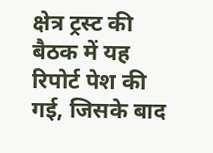क्षेत्र ट्रस्ट की बैठक में यह रिपोर्ट पेश की गई, जिसके बाद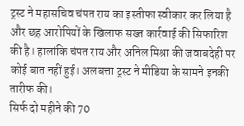ट्रस्ट ने महासचिव चंपत राय का इस्तीफा स्वीकार कर लिया है और छह आरोपियों के खिलाफ सख्त कार्रवाई की सिफारिश की है। हालांकि चंपत राय और अनिल मिश्रा की जवाबदेही पर कोई बात नहीं हुई। अलबत्ता ट्रस्ट ने मीडिया के सामने इनकी तारीफ की।
सिर्फ दो महीने की 70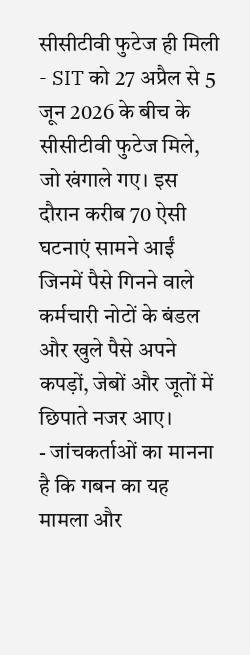सीसीटीवी फुटेज ही मिली
- SIT को 27 अप्रैल से 5 जून 2026 के बीच के सीसीटीवी फुटेज मिले, जो खंगाले गए। इस दौरान करीब 70 ऐसी घटनाएं सामने आईं जिनमें पैसे गिनने वाले कर्मचारी नोटों के बंडल और खुले पैसे अपने कपड़ों, जेबों और जूतों में छिपाते नजर आए।
- जांचकर्ताओं का मानना है कि गबन का यह मामला और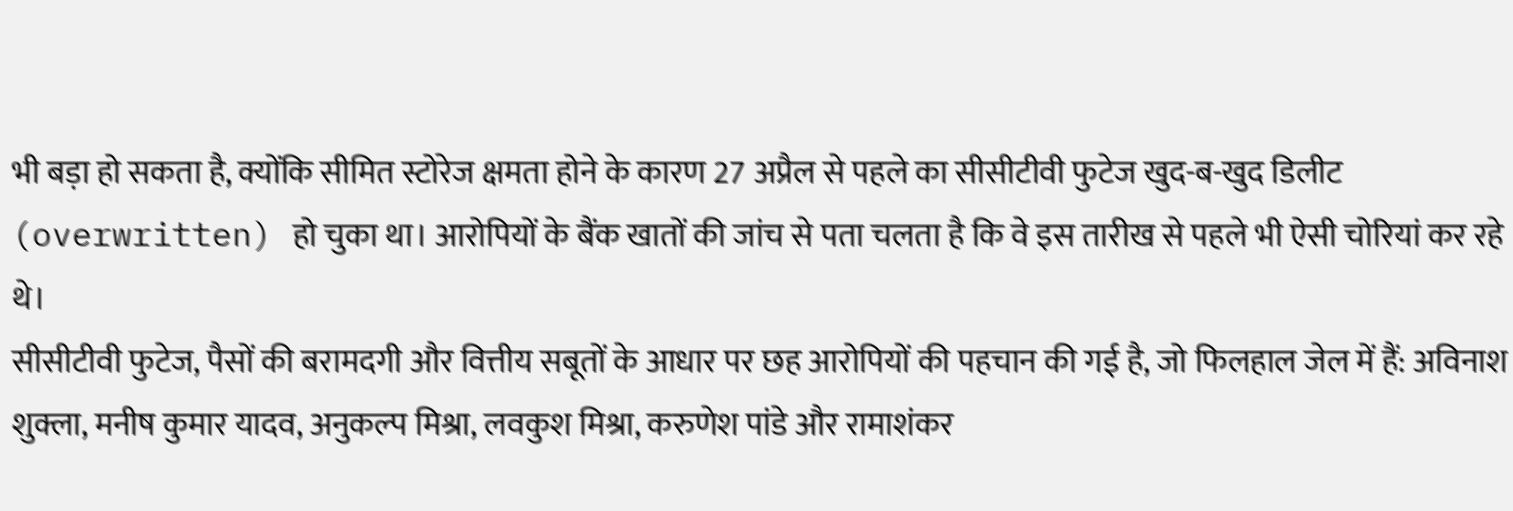भी बड़ा हो सकता है, क्योंकि सीमित स्टोरेज क्षमता होने के कारण 27 अप्रैल से पहले का सीसीटीवी फुटेज खुद-ब-खुद डिलीट (overwritten) हो चुका था। आरोपियों के बैंक खातों की जांच से पता चलता है कि वे इस तारीख से पहले भी ऐसी चोरियां कर रहे थे।
सीसीटीवी फुटेज, पैसों की बरामदगी और वित्तीय सबूतों के आधार पर छह आरोपियों की पहचान की गई है, जो फिलहाल जेल में हैं: अविनाश शुक्ला, मनीष कुमार यादव, अनुकल्प मिश्रा, लवकुश मिश्रा, करुणेश पांडे और रामाशंकर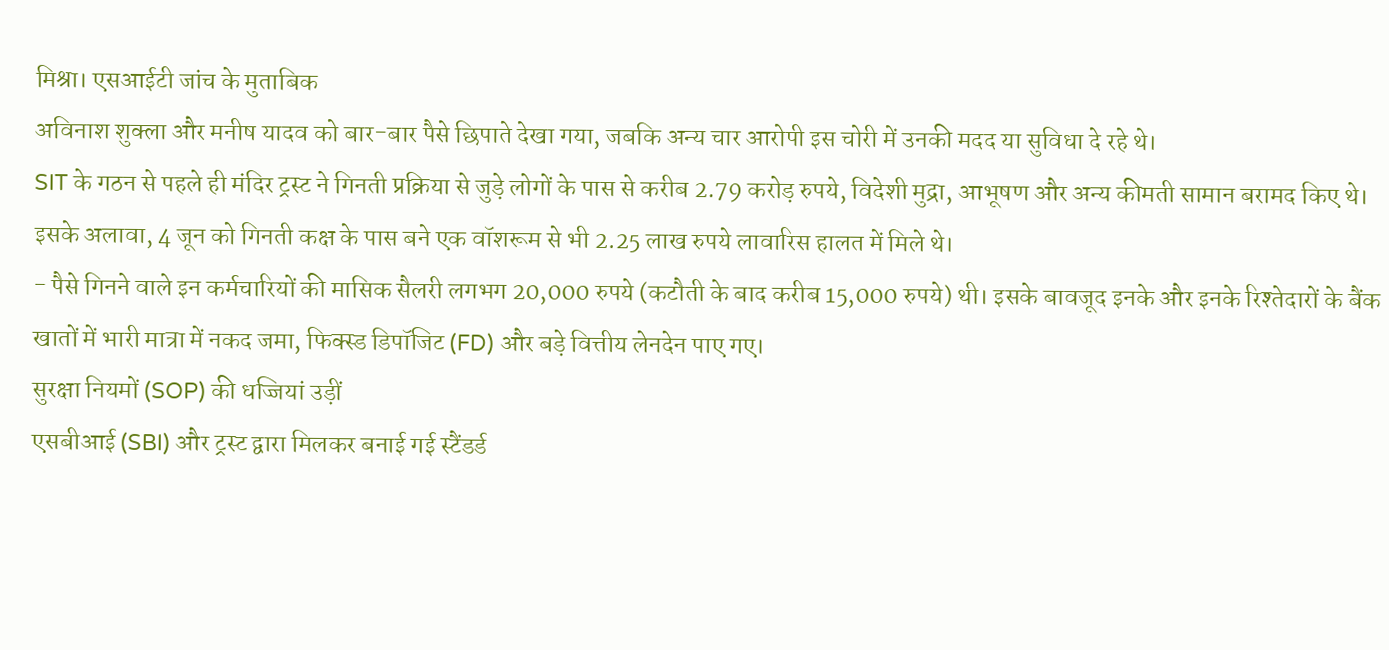मिश्रा। एसआईटी जांच के मुताबिक
अविनाश शुक्ला और मनीष यादव को बार-बार पैसे छिपाते देखा गया, जबकि अन्य चार आरोपी इस चोरी में उनकी मदद या सुविधा दे रहे थे।
SIT के गठन से पहले ही मंदिर ट्रस्ट ने गिनती प्रक्रिया से जुड़े लोगों के पास से करीब 2.79 करोड़ रुपये, विदेशी मुद्रा, आभूषण और अन्य कीमती सामान बरामद किए थे। इसके अलावा, 4 जून को गिनती कक्ष के पास बने एक वॉशरूम से भी 2.25 लाख रुपये लावारिस हालत में मिले थे।
- पैसे गिनने वाले इन कर्मचारियों की मासिक सैलरी लगभग 20,000 रुपये (कटौती के बाद करीब 15,000 रुपये) थी। इसके बावजूद इनके और इनके रिश्तेदारों के बैंक खातों में भारी मात्रा में नकद जमा, फिक्स्ड डिपॉजिट (FD) और बड़े वित्तीय लेनदेन पाए गए।
सुरक्षा नियमों (SOP) की धज्जियां उड़ीं
एसबीआई (SBI) और ट्रस्ट द्वारा मिलकर बनाई गई स्टैंडर्ड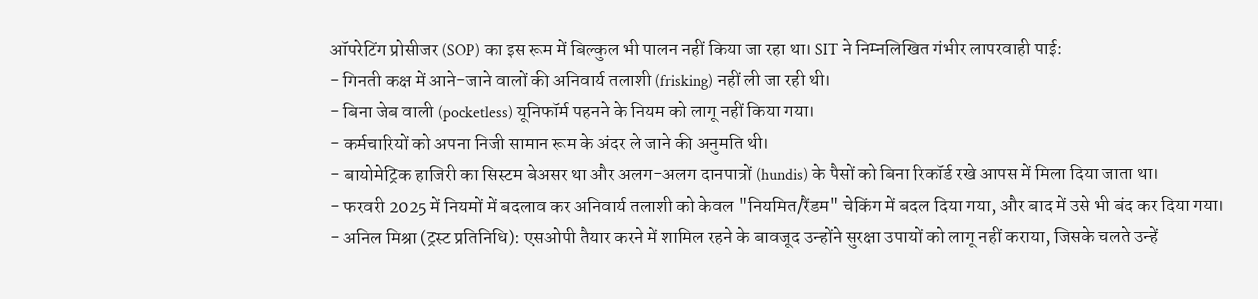ऑपरेटिंग प्रोसीजर (SOP) का इस रूम में बिल्कुल भी पालन नहीं किया जा रहा था। SIT ने निम्नलिखित गंभीर लापरवाही पाई:
- गिनती कक्ष में आने-जाने वालों की अनिवार्य तलाशी (frisking) नहीं ली जा रही थी।
- बिना जेब वाली (pocketless) यूनिफॉर्म पहनने के नियम को लागू नहीं किया गया।
- कर्मचारियों को अपना निजी सामान रूम के अंदर ले जाने की अनुमति थी।
- बायोमेट्रिक हाजिरी का सिस्टम बेअसर था और अलग-अलग दानपात्रों (hundis) के पैसों को बिना रिकॉर्ड रखे आपस में मिला दिया जाता था।
- फरवरी 2025 में नियमों में बदलाव कर अनिवार्य तलाशी को केवल "नियमित/रैंडम" चेकिंग में बदल दिया गया, और बाद में उसे भी बंद कर दिया गया।
- अनिल मिश्रा (ट्रस्ट प्रतिनिधि): एसओपी तैयार करने में शामिल रहने के बावजूद उन्होंने सुरक्षा उपायों को लागू नहीं कराया, जिसके चलते उन्हें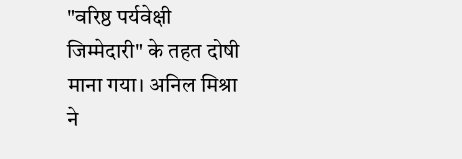"वरिष्ठ पर्यवेक्षी जिम्मेदारी" के तहत दोषी माना गया। अनिल मिश्रा ने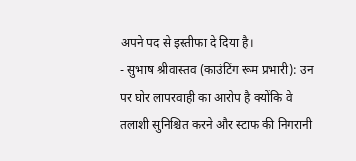अपने पद से इस्तीफा दे दिया है।
- सुभाष श्रीवास्तव (काउंटिंग रूम प्रभारी): उन पर घोर लापरवाही का आरोप है क्योंकि वे तलाशी सुनिश्चित करने और स्टाफ की निगरानी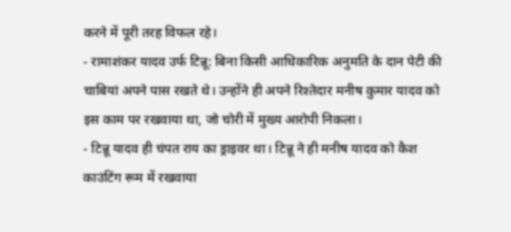करने में पूरी तरह विफल रहे।
- रामाशंकर यादव उर्फ टिन्नू: बिना किसी आधिकारिक अनुमति के दान पेटी की चाबियां अपने पास रखते थे। उन्होंने ही अपने रिश्तेदार मनीष कुमार यादव को इस काम पर रखवाया था, जो चोरी में मुख्य आरोपी निकला।
- टिन्नू यादव ही चंपत राय का ड्राइवर था। टिन्नू ने ही मनीष यादव को कैश काउंटिंग रूम में रखवाया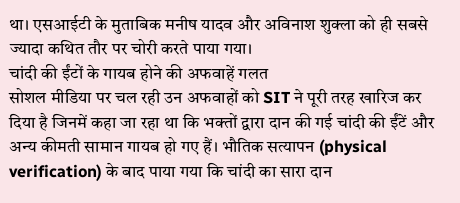था। एसआईटी के मुताबिक मनीष यादव और अविनाश शुक्ला को ही सबसे ज्यादा कथित तौर पर चोरी करते पाया गया।
चांदी की ईंटों के गायब होने की अफवाहें गलत
सोशल मीडिया पर चल रही उन अफवाहों को SIT ने पूरी तरह खारिज कर दिया है जिनमें कहा जा रहा था कि भक्तों द्वारा दान की गई चांदी की ईंटें और अन्य कीमती सामान गायब हो गए हैं। भौतिक सत्यापन (physical verification) के बाद पाया गया कि चांदी का सारा दान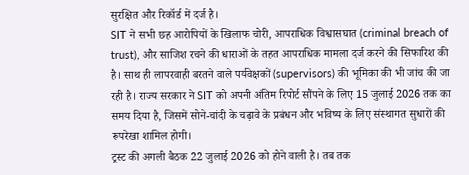सुरक्षित और रिकॉर्ड में दर्ज है।
SIT ने सभी छह आरोपियों के खिलाफ चोरी, आपराधिक विश्वासघात (criminal breach of trust), और साजिश रचने की धाराओं के तहत आपराधिक मामला दर्ज करने की सिफारिश की है। साथ ही लापरवाही बरतने वाले पर्यवेक्षकों (supervisors) की भूमिका की भी जांच की जा रही है। राज्य सरकार ने SIT को अपनी अंतिम रिपोर्ट सौंपने के लिए 15 जुलाई 2026 तक का समय दिया है, जिसमें सोने-चांदी के चढ़ावे के प्रबंधन और भविष्य के लिए संस्थागत सुधारों की रूपरेखा शामिल होगी।
ट्रस्ट की अगली बैठक 22 जुलाई 2026 को होने वाली है। तब तक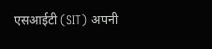एसआईटी (SIT) अपनी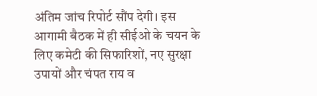अंतिम जांच रिपोर्ट सौंप देगी। इस आगामी बैठक में ही सीईओ के चयन के लिए कमेटी की सिफारिशों, नए सुरक्षा उपायों और चंपत राय व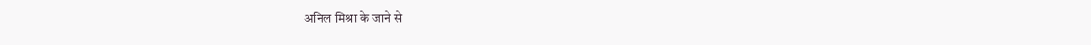अनिल मिश्रा के जाने से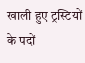खाली हुए ट्रस्टियों के पदों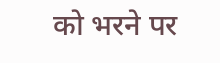को भरने पर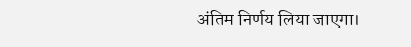अंतिम निर्णय लिया जाएगा।